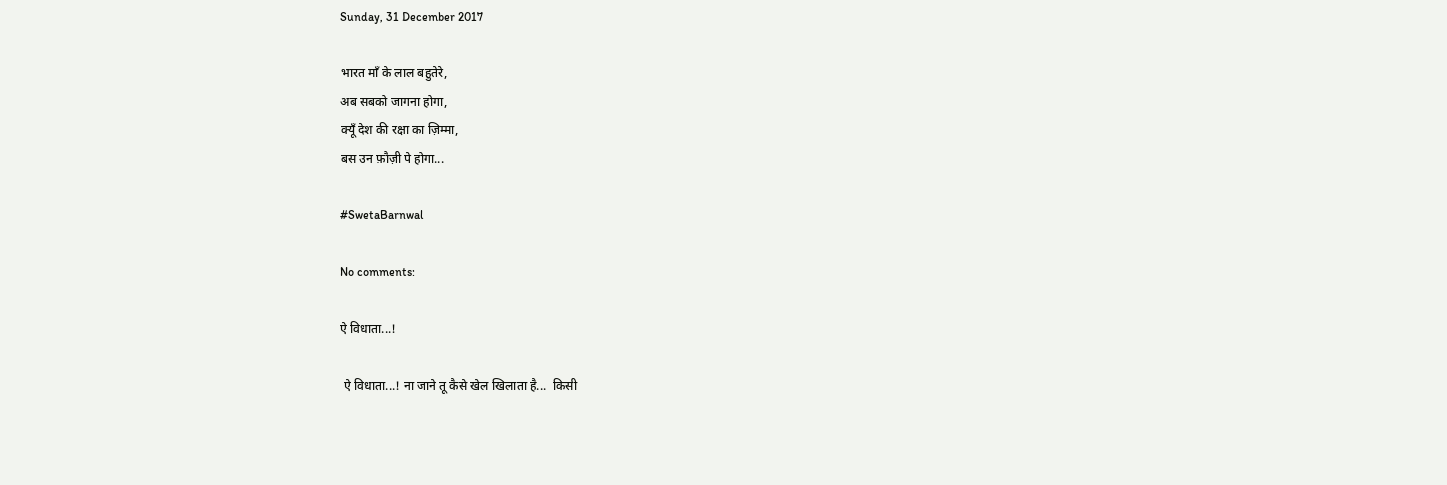Sunday, 31 December 2017

भारत माँ के लाल बहुतेरे,
अब सबको जागना होगा,
क्यूँ देश की रक्षा का ज़िम्मा,
बस उन फ़ौज़ी पे होगा...

#SwetaBarnwal

No comments:

ऐ विधाता...!

 ऐ विधाता...! ना जाने तू कैसे खेल खिलाता है...  किसी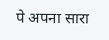पे अपना सारा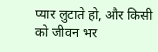प्यार लुटाते हो, और किसी को जीवन भर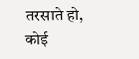तरसाते हो,  कोई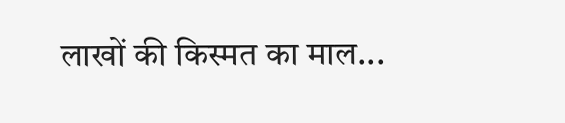लाखों की किस्मत का माल...